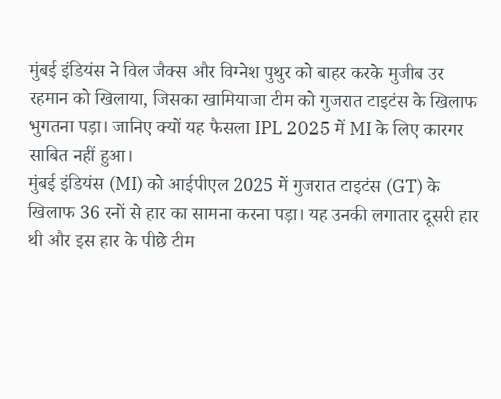मुंबई इंडियंस ने विल जैक्स और विग्नेश पुथुर को बाहर करके मुजीब उर रहमान को खिलाया, जिसका खामियाजा टीम को गुजरात टाइटंस के खिलाफ भुगतना पड़ा। जानिए क्यों यह फैसला IPL 2025 में MI के लिए कारगर साबित नहीं हुआ।
मुंबई इंडियंस (MI) को आईपीएल 2025 में गुजरात टाइटंस (GT) के खिलाफ 36 रनों से हार का सामना करना पड़ा। यह उनकी लगातार दूसरी हार थी और इस हार के पीछे टीम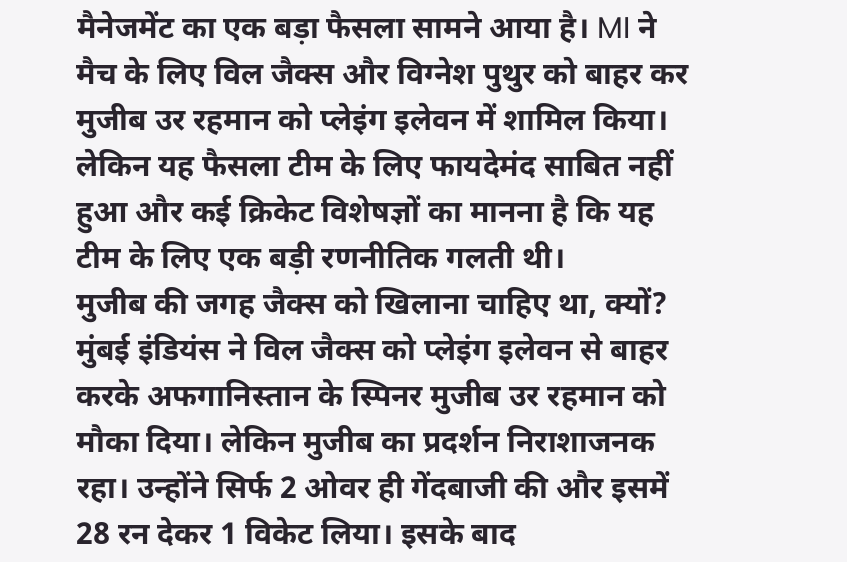मैनेजमेंट का एक बड़ा फैसला सामने आया है। MI ने मैच के लिए विल जैक्स और विग्नेश पुथुर को बाहर कर मुजीब उर रहमान को प्लेइंग इलेवन में शामिल किया। लेकिन यह फैसला टीम के लिए फायदेमंद साबित नहीं हुआ और कई क्रिकेट विशेषज्ञों का मानना है कि यह टीम के लिए एक बड़ी रणनीतिक गलती थी।
मुजीब की जगह जैक्स को खिलाना चाहिए था, क्यों?
मुंबई इंडियंस ने विल जैक्स को प्लेइंग इलेवन से बाहर करके अफगानिस्तान के स्पिनर मुजीब उर रहमान को मौका दिया। लेकिन मुजीब का प्रदर्शन निराशाजनक रहा। उन्होंने सिर्फ 2 ओवर ही गेंदबाजी की और इसमें 28 रन देकर 1 विकेट लिया। इसके बाद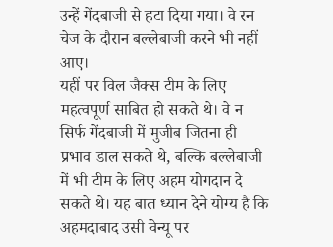उन्हें गेंदबाजी से हटा दिया गया। वे रन चेज के दौरान बल्लेबाजी करने भी नहीं आए।
यहीं पर विल जैक्स टीम के लिए महत्वपूर्ण साबित हो सकते थे। वे न सिर्फ गेंदबाजी में मुजीब जितना ही प्रभाव डाल सकते थे, बल्कि बल्लेबाजी में भी टीम के लिए अहम योगदान दे सकते थे। यह बात ध्यान देने योग्य है कि अहमदाबाद उसी वेन्यू पर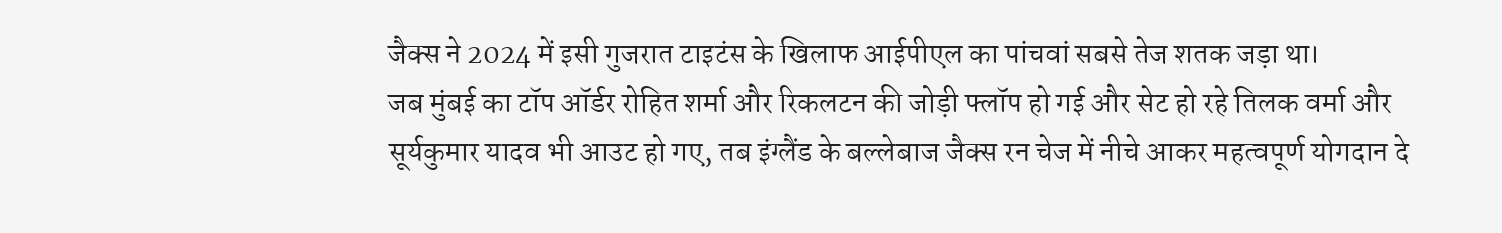जैक्स ने 2024 में इसी गुजरात टाइटंस के खिलाफ आईपीएल का पांचवां सबसे तेज शतक जड़ा था।
जब मुंबई का टॉप ऑर्डर रोहित शर्मा और रिकलटन की जोड़ी फ्लॉप हो गई और सेट हो रहे तिलक वर्मा और सूर्यकुमार यादव भी आउट हो गए, तब इंग्लैंड के बल्लेबाज जैक्स रन चेज में नीचे आकर महत्वपूर्ण योगदान दे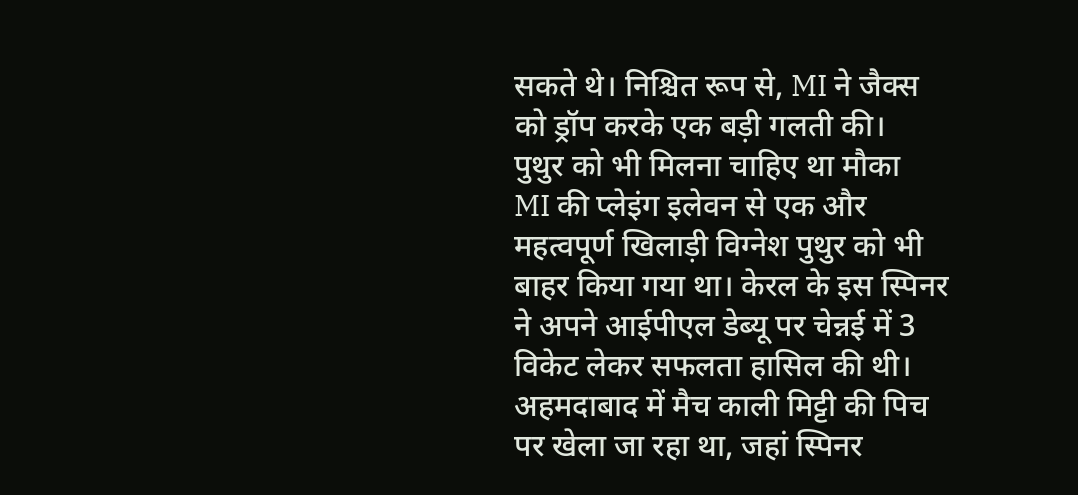सकते थे। निश्चित रूप से, MI ने जैक्स को ड्रॉप करके एक बड़ी गलती की।
पुथुर को भी मिलना चाहिए था मौका
MI की प्लेइंग इलेवन से एक और महत्वपूर्ण खिलाड़ी विग्नेश पुथुर को भी बाहर किया गया था। केरल के इस स्पिनर ने अपने आईपीएल डेब्यू पर चेन्नई में 3 विकेट लेकर सफलता हासिल की थी। अहमदाबाद में मैच काली मिट्टी की पिच पर खेला जा रहा था, जहां स्पिनर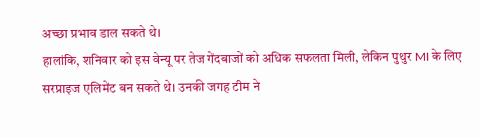अच्छा प्रभाव डाल सकते थे।
हालांकि, शनिवार को इस वेन्यू पर तेज गेंदबाजों को अधिक सफलता मिली, लेकिन पुथुर MI के लिए सरप्राइज एलिमेंट बन सकते थे। उनकी जगह टीम ने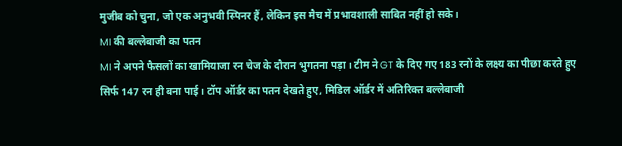मुजीब को चुना, जो एक अनुभवी स्पिनर हैं, लेकिन इस मैच में प्रभावशाली साबित नहीं हो सके।
MI की बल्लेबाजी का पतन
MI ने अपने फैसलों का खामियाजा रन चेज के दौरान भुगतना पड़ा। टीम ने GT के दिए गए 183 रनों के लक्ष्य का पीछा करते हुए सिर्फ 147 रन ही बना पाई। टॉप ऑर्डर का पतन देखते हुए, मिडिल ऑर्डर में अतिरिक्त बल्लेबाजी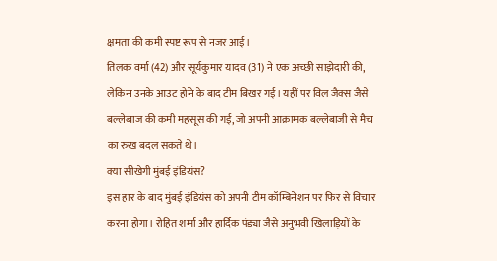क्षमता की कमी स्पष्ट रूप से नजर आई।
तिलक वर्मा (42) और सूर्यकुमार यादव (31) ने एक अच्छी साझेदारी की, लेकिन उनके आउट होने के बाद टीम बिखर गई। यहीं पर विल जैक्स जैसे बल्लेबाज की कमी महसूस की गई, जो अपनी आक्रामक बल्लेबाजी से मैच का रुख बदल सकते थे।
क्या सीखेगी मुंबई इंडियंस?
इस हार के बाद मुंबई इंडियंस को अपनी टीम कॉम्बिनेशन पर फिर से विचार करना होगा। रोहित शर्मा और हार्दिक पंड्या जैसे अनुभवी खिलाड़ियों के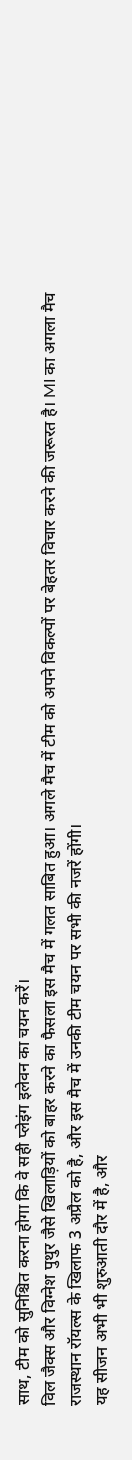साथ, टीम को सुनिश्चित करना होगा कि वे सही प्लेइंग इलेवन का चयन करें।
विल जैक्स और विग्नेश पुथुर जैसे खिलाड़ियों को बाहर करने का फैसला इस मैच में गलत साबित हुआ। अगले मैच में टीम को अपने विकल्पों पर बेहतर विचार करने की जरूरत है। MI का अगला मैच राजस्थान रॉयल्स के खिलाफ 3 अप्रैल को है, और इस मैच में उनकी टीम चयन पर सभी की नजरें होंगी।
यह सीजन अभी भी शुरुआती दौर में है, और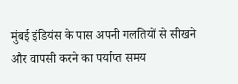मुंबई इंडियंस के पास अपनी गलतियों से सीखने और वापसी करने का पर्याप्त समय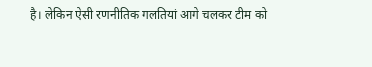है। लेकिन ऐसी रणनीतिक गलतियां आगे चलकर टीम को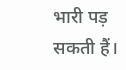भारी पड़ सकती हैं।